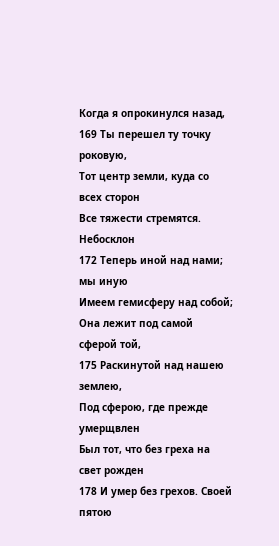Когда я опрокинулся назад,
169 Ты перешел ту точку роковую,
Тот центр земли, куда со всех сторон
Все тяжести стремятся. Небосклон
172 Теперь иной над нами; мы иную
Имеем гемисферу над собой;
Она лежит под самой сферой той,
175 Раскинутой над нашею землею,
Под сферою, где прежде умерщвлен
Был тот, что без греха на свет рожден
178 И умер без грехов. Своей пятою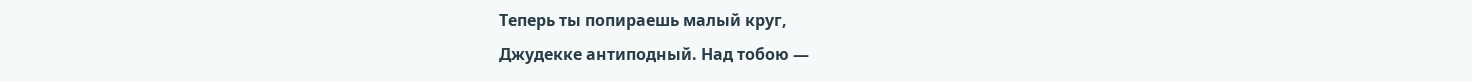Теперь ты попираешь малый круг,
Джудекке антиподный. Над тобою —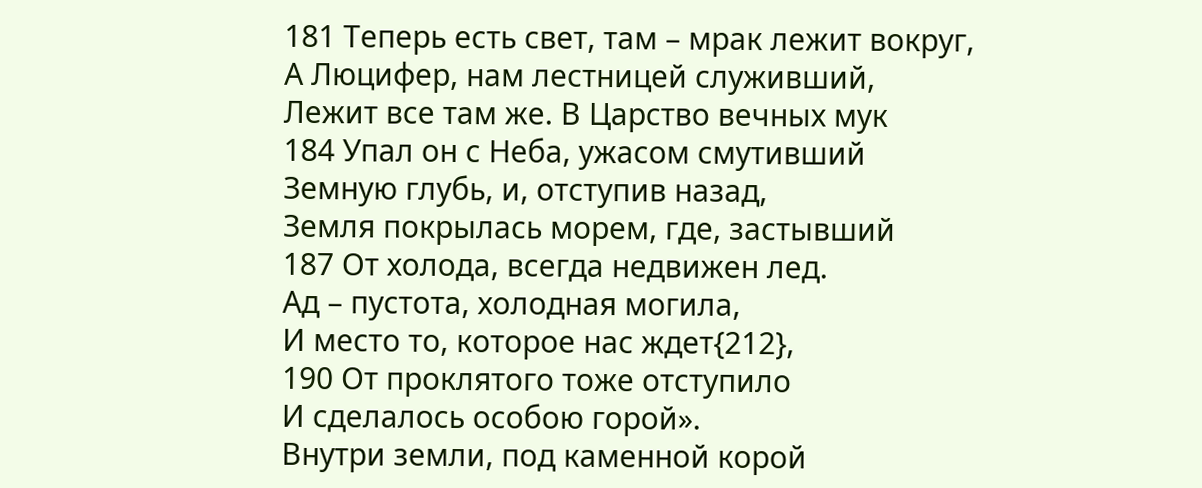181 Теперь есть свет, там – мрак лежит вокруг,
А Люцифер, нам лестницей служивший,
Лежит все там же. В Царство вечных мук
184 Упал он с Неба, ужасом смутивший
Земную глубь, и, отступив назад,
Земля покрылась морем, где, застывший
187 От холода, всегда недвижен лед.
Ад – пустота, холодная могила,
И место то, которое нас ждет{212},
190 От проклятого тоже отступило
И сделалось особою горой».
Внутри земли, под каменной корой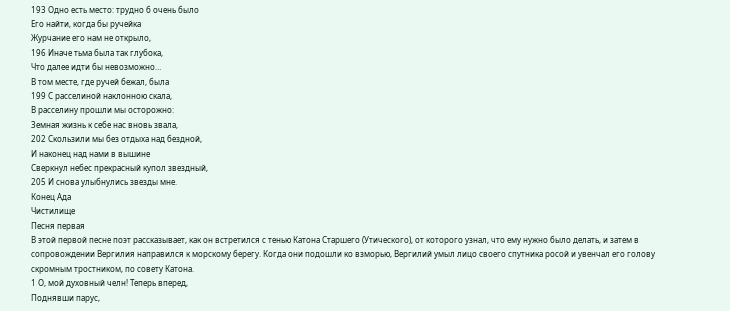193 Одно есть место: трудно б очень было
Его найти, когда бы ручейка
Журчание его нам не открыло,
196 Иначе тьма была так глубока,
Что далее идти бы невозможно…
В том месте, где ручей бежал, была
199 С расселиной наклонною скала,
В расселину прошли мы осторожно:
Земная жизнь к себе нас вновь звала,
202 Скользили мы без отдыха над бездной,
И наконец над нами в вышине
Сверкнул небес прекрасный купол звездный,
205 И снова улыбнулись звезды мне.
Конец Ада
Чистилище
Песня первая
В этой первой песне поэт рассказывает, как он встретился с тенью Катона Старшего (Утического), от которого узнал, что ему нужно было делать, и затем в сопровождении Вергилия направился к морскому берегу. Когда они подошли ко взморью, Вергилий умыл лицо своего спутника росой и увенчал его голову скромным тростником, по совету Катона.
1 О, мой духовный челн! Теперь вперед,
Поднявши парус,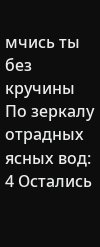мчись ты без кручины
По зеркалу отрадных ясных вод:
4 Остались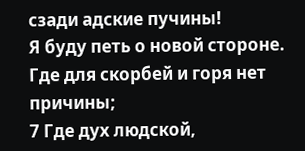сзади адские пучины!
Я буду петь о новой стороне.
Где для скорбей и горя нет причины;
7 Где дух людской,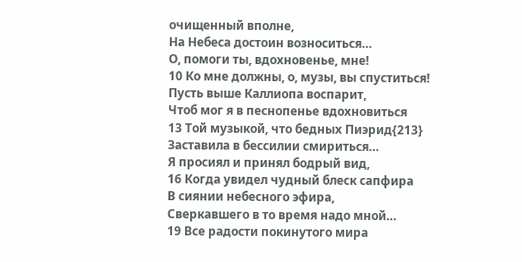очищенный вполне,
На Небеса достоин возноситься…
О, помоги ты, вдохновенье, мне!
10 Ко мне должны, о, музы, вы спуститься!
Пусть выше Каллиопа воспарит,
Чтоб мог я в песнопенье вдохновиться
13 Той музыкой, что бедных Пиэрид{213}
Заставила в бессилии смириться…
Я просиял и принял бодрый вид,
16 Когда увидел чудный блеск сапфира
В сиянии небесного эфира,
Сверкавшего в то время надо мной…
19 Все радости покинутого мира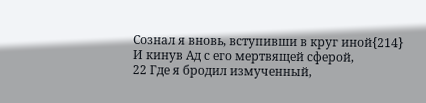Сознал я вновь, вступивши в круг иной{214}
И кинув Ад с его мертвящей сферой,
22 Где я бродил измученный,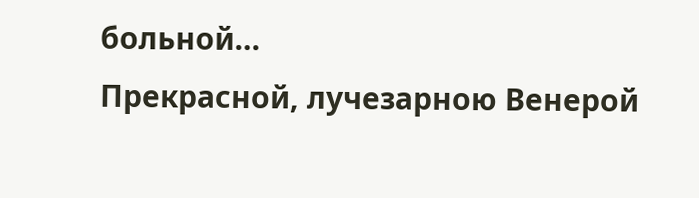больной…
Прекрасной, лучезарною Венерой